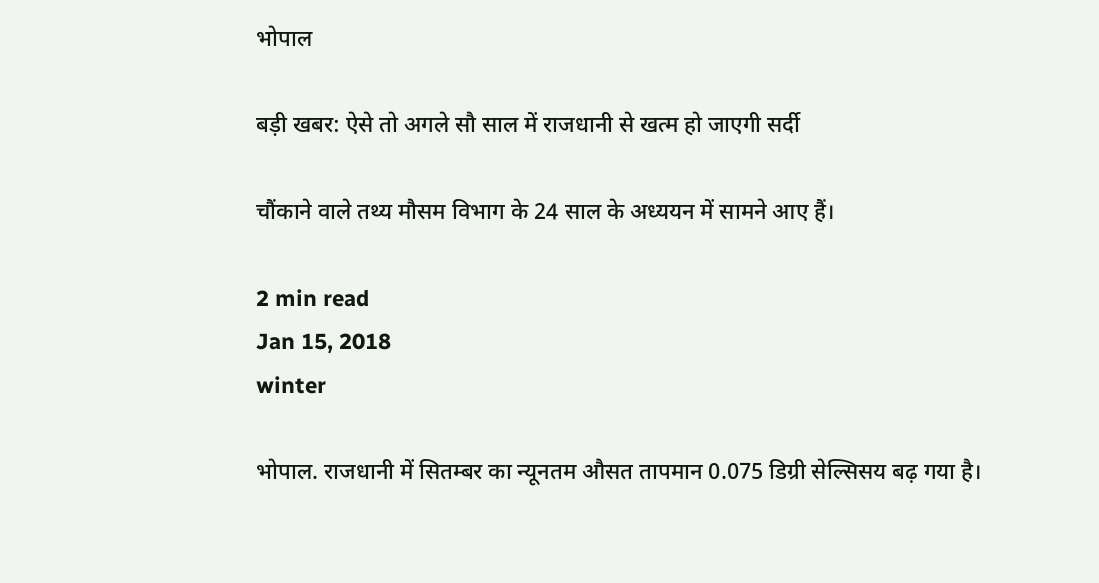भोपाल

बड़ी खबर: ऐसे तो अगले सौ साल में राजधानी से खत्म हो जाएगी सर्दी

चौंकाने वाले तथ्य मौसम विभाग के 24 साल के अध्ययन में सामने आए हैं।

2 min read
Jan 15, 2018
winter

भोपाल. राजधानी में सितम्बर का न्यूनतम औसत तापमान 0.075 डिग्री सेल्सिसय बढ़ गया है।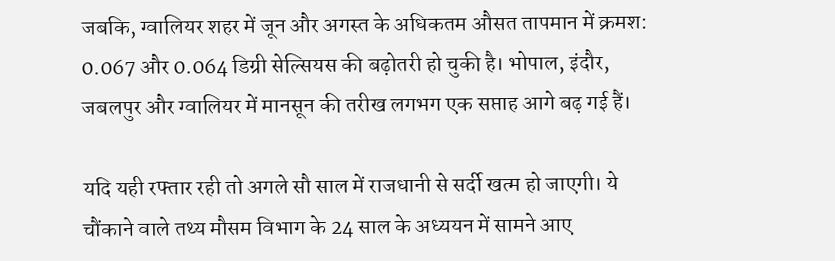जबकि, ग्वालियर शहर में जून और अगस्त के अधिकतम औसत तापमान में क्रमश: 0.067 और 0.064 डिग्री सेल्सियस की बढ़ोतरी हो चुकी है। भोपाल, इंदौर, जबलपुर और ग्वालियर में मानसून की तरीख लगभग एक सप्ताह आगे बढ़ गई हैं।

यदि यही रफ्तार रही तो अगले सौ साल में राजधानी से सर्दी खत्म हो जाएगी। ये चौंकाने वाले तथ्य मौसम विभाग के 24 साल के अध्ययन में सामने आए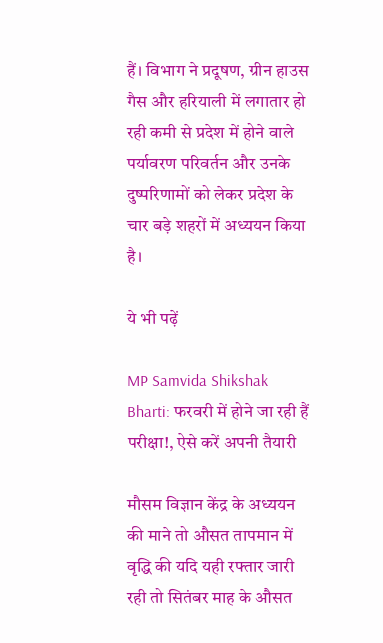हैं। विभाग ने प्रदूषण, ग्रीन हाउस गैस और हरियाली में लगातार हो रही कमी से प्रदेश में होने वाले पर्यावरण परिवर्तन और उनके दुष्परिणामों को लेकर प्रदेश के चार बड़े शहरों में अध्ययन किया है।

ये भी पढ़ें

MP Samvida Shikshak Bharti: फरवरी में होने जा रही हैं परीक्षा!, ऐसे करें अपनी तैयारी

मौसम विज्ञान केंद्र के अध्ययन की माने तो औसत तापमान में वृद्धि की यदि यही रफ्तार जारी रही तो सितंबर माह के औसत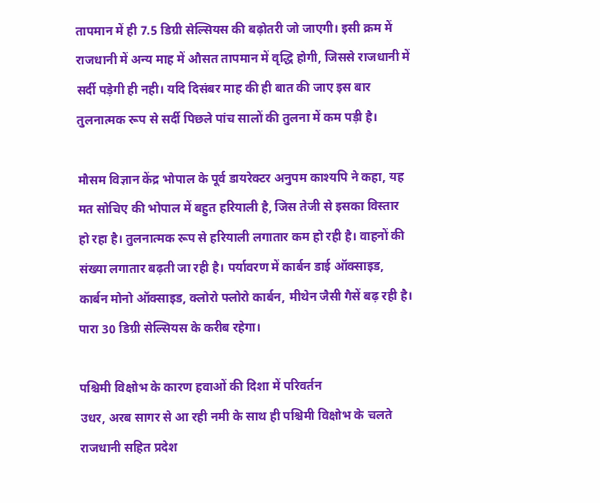तापमान में ही 7.5 डिग्री सेल्सियस की बढ़ोतरी जो जाएगी। इसी क्रम में राजधानी में अन्य माह में औसत तापमान में वृद्धि होगी, जिससे राजधानी में सर्दी पड़ेगी ही नही। यदि दिसंबर माह की ही बात की जाए इस बार तुलनात्मक रूप से सर्दी पिछले पांच सालों की तुलना में कम पड़ी है।

मौसम विज्ञान केंद्र भोपाल के पूर्व डायरेक्टर अनुपम काश्यपि ने कहा, यह मत सोचिए की भोपाल में बहुत हरियाली है, जिस तेजी से इसका विस्तार हो रहा है। तुलनात्मक रूप से हरियाली लगातार कम हो रही है। वाहनों की संख्या लगातार बढ़ती जा रही है। पर्यावरण में कार्बन डाई ऑक्साइड, कार्बन मोनो ऑक्साइड, क्लोरो फ्लोरो कार्बन, मीथेन जैसी गैसें बढ़ रही है। पारा 30 डिग्री सेल्सियस के करीब रहेगा।

पश्चिमी विक्षोभ के कारण हवाओं की दिशा में परिवर्तन
उधर, अरब सागर से आ रही नमी के साथ ही पश्चिमी विक्षोभ के चलते राजधानी सहित प्रदेश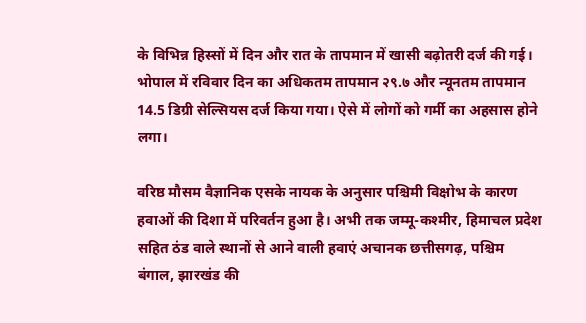के विभिन्न हिस्सों में दिन और रात के तापमान में खासी बढ़ोतरी दर्ज की गई। भोपाल में रविवार दिन का अधिकतम तापमान २९.७ और न्यूनतम तापमान 14.5 डिग्री सेल्सियस दर्ज किया गया। ऐसे में लोगों को गर्मी का अहसास होने लगा।

वरिष्ठ मौसम वैज्ञानिक एसके नायक के अनुसार पश्चिमी विक्षोभ के कारण हवाओं की दिशा में परिवर्तन हुआ है। अभी तक जम्मू-कश्मीर, हिमाचल प्रदेश सहित ठंड वाले स्थानों से आने वाली हवाएं अचानक छत्तीसगढ़, पश्चिम बंगाल, झारखंड की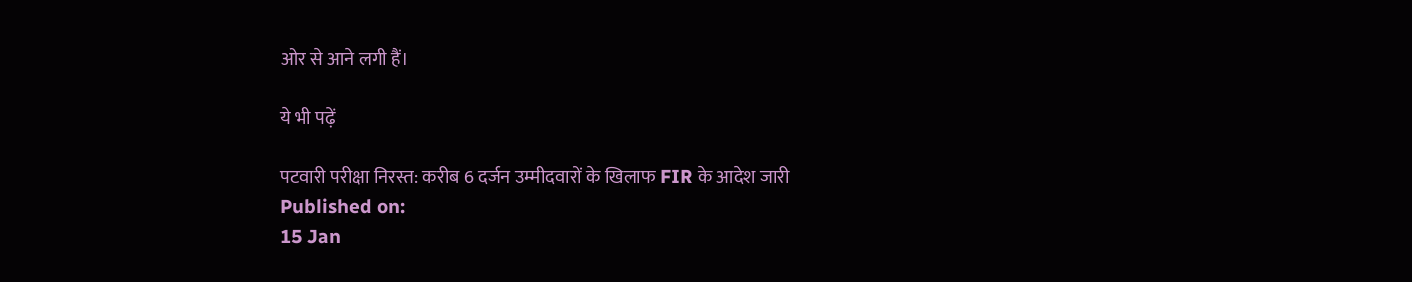ओर से आने लगी हैं।

ये भी पढ़ें

पटवारी परीक्षा निरस्त: करीब 6 दर्जन उम्मीदवारों के खिलाफ FIR के आदेश जारी
Published on:
15 Jan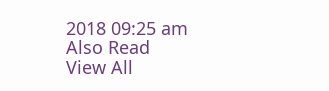2018 09:25 am
Also Read
View All